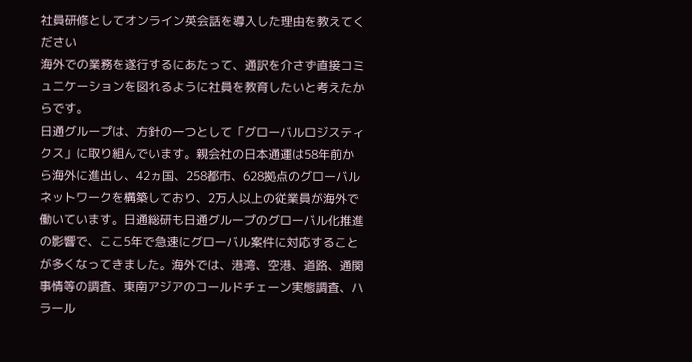社員研修としてオンライン英会話を導入した理由を教えてください
海外での業務を遂行するにあたって、通訳を介さず直接コミュニケーションを図れるように社員を教育したいと考えたからです。
日通グループは、方針の一つとして「グローバルロジスティクス」に取り組んでいます。親会社の日本通運は58年前から海外に進出し、42ヵ国、258都市、628拠点のグローバルネットワークを構築しており、2万人以上の従業員が海外で働いています。日通総研も日通グループのグローバル化推進の影響で、ここ5年で急速にグローバル案件に対応することが多くなってきました。海外では、港湾、空港、道路、通関事情等の調査、東南アジアのコールドチェーン実態調査、ハラール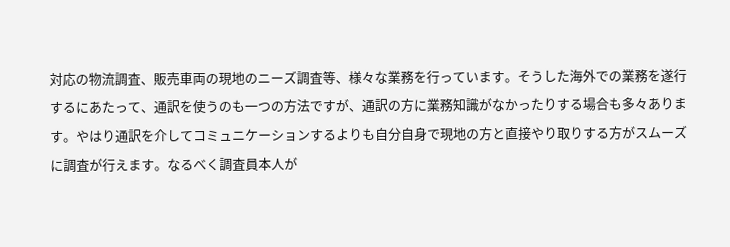対応の物流調査、販売車両の現地のニーズ調査等、様々な業務を行っています。そうした海外での業務を遂行するにあたって、通訳を使うのも一つの方法ですが、通訳の方に業務知識がなかったりする場合も多々あります。やはり通訳を介してコミュニケーションするよりも自分自身で現地の方と直接やり取りする方がスムーズに調査が行えます。なるべく調査員本人が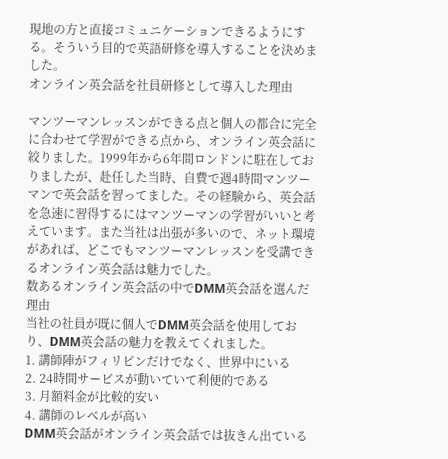現地の方と直接コミュニケーションできるようにする。そういう目的で英語研修を導入することを決めました。
オンライン英会話を社員研修として導入した理由

マンツーマンレッスンができる点と個人の都合に完全に合わせて学習ができる点から、オンライン英会話に絞りました。1999年から6年間ロンドンに駐在しておりましたが、赴任した当時、自費で週4時間マンツーマンで英会話を習ってました。その経験から、英会話を急速に習得するにはマンツーマンの学習がいいと考えています。また当社は出張が多いので、ネット環境があれば、どこでもマンツーマンレッスンを受講できるオンライン英会話は魅力でした。
数あるオンライン英会話の中でDMM英会話を選んだ理由
当社の社員が既に個人でDMM英会話を使用しており、DMM英会話の魅力を教えてくれました。
1. 講師陣がフィリピンだけでなく、世界中にいる
2. 24時間サービスが動いていて利便的である
3. 月額料金が比較的安い
4. 講師のレベルが高い
DMM英会話がオンライン英会話では抜きん出ている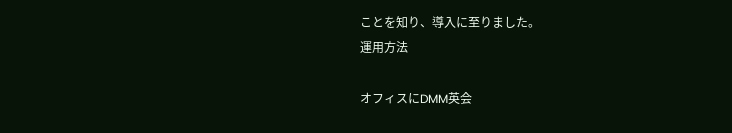ことを知り、導入に至りました。
運用方法

オフィスにDMM英会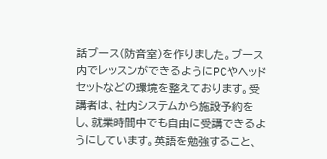話ブース(防音室)を作りました。ブース内でレッスンができるようにPCやヘッドセットなどの環境を整えております。受講者は、社内システムから施設予約をし、就業時間中でも自由に受講できるようにしています。英語を勉強すること、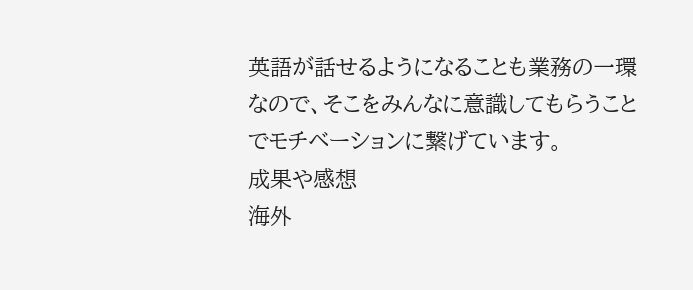英語が話せるようになることも業務の一環なので、そこをみんなに意識してもらうことでモチベーションに繋げています。
成果や感想
海外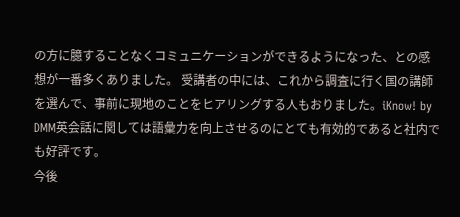の方に臆することなくコミュニケーションができるようになった、との感想が一番多くありました。 受講者の中には、これから調査に行く国の講師を選んで、事前に現地のことをヒアリングする人もおりました。iKnow! by DMM英会話に関しては語彙力を向上させるのにとても有効的であると社内でも好評です。
今後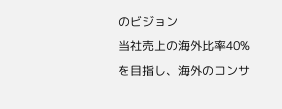のビジョン
当社売上の海外比率40%を目指し、海外のコンサ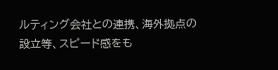ルティング会社との連携、海外拠点の設立等、スピード感をも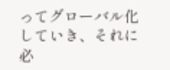ってグローバル化していき、それに必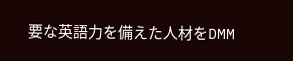要な英語力を備えた人材をDMM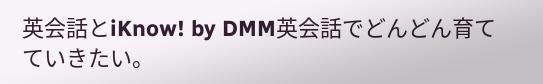英会話とiKnow! by DMM英会話でどんどん育てていきたい。